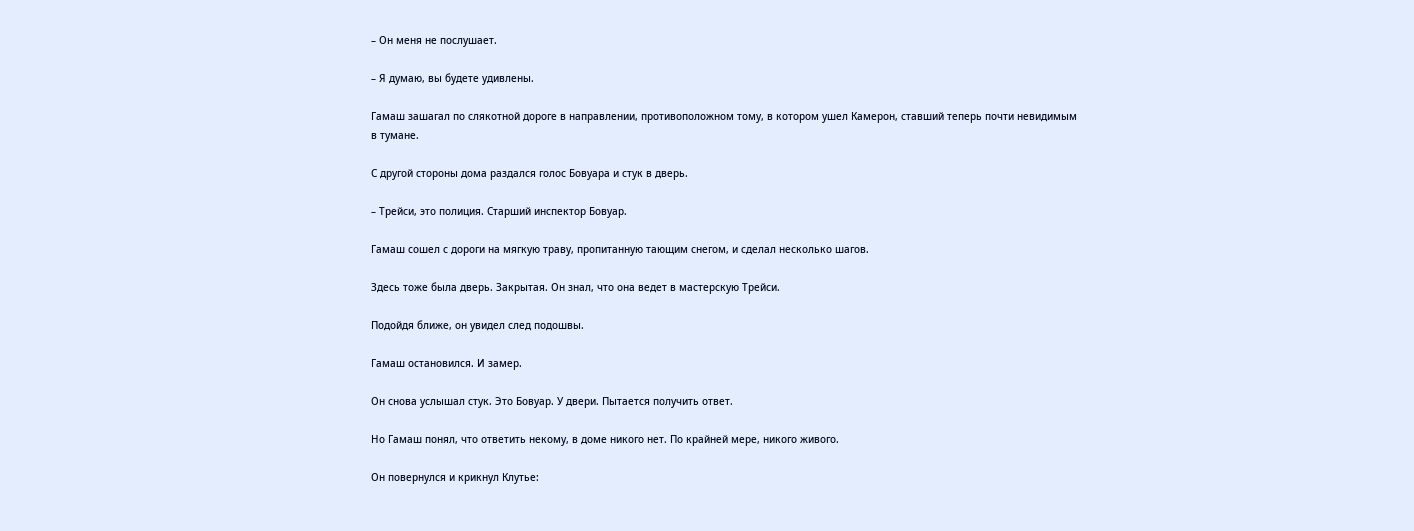– Он меня не послушает.

– Я думаю, вы будете удивлены.

Гамаш зашагал по слякотной дороге в направлении, противоположном тому, в котором ушел Камерон, ставший теперь почти невидимым в тумане.

С другой стороны дома раздался голос Бовуара и стук в дверь.

– Трейси, это полиция. Старший инспектор Бовуар.

Гамаш сошел с дороги на мягкую траву, пропитанную тающим снегом, и сделал несколько шагов.

Здесь тоже была дверь. Закрытая. Он знал, что она ведет в мастерскую Трейси.

Подойдя ближе, он увидел след подошвы.

Гамаш остановился. И замер.

Он снова услышал стук. Это Бовуар. У двери. Пытается получить ответ.

Но Гамаш понял, что ответить некому, в доме никого нет. По крайней мере, никого живого.

Он повернулся и крикнул Клутье: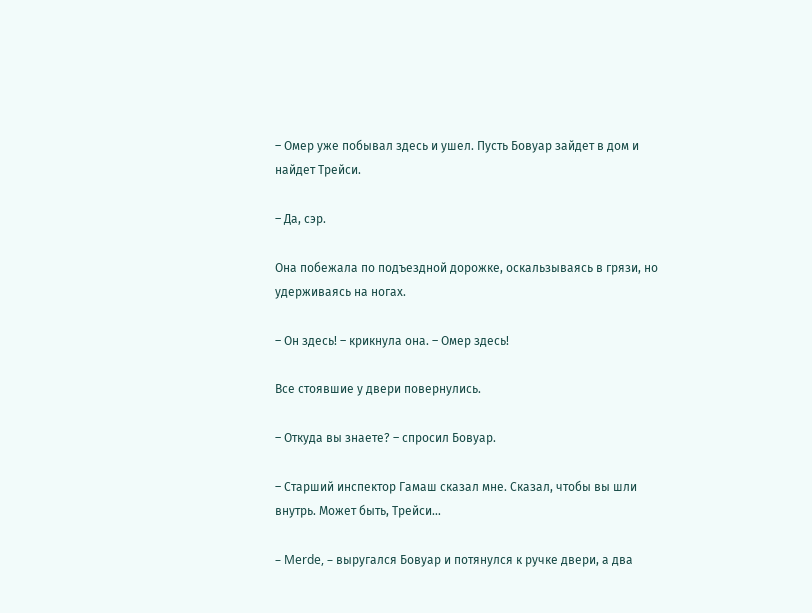– Омер уже побывал здесь и ушел. Пусть Бовуар зайдет в дом и найдет Трейси.

– Да, сэр.

Она побежала по подъездной дорожке, оскальзываясь в грязи, но удерживаясь на ногах.

– Он здесь! – крикнула она. – Омер здесь!

Все стоявшие у двери повернулись.

– Откуда вы знаете? – спросил Бовуар.

– Старший инспектор Гамаш сказал мне. Сказал, чтобы вы шли внутрь. Может быть, Трейси…

– Merde, – выругался Бовуар и потянулся к ручке двери, а два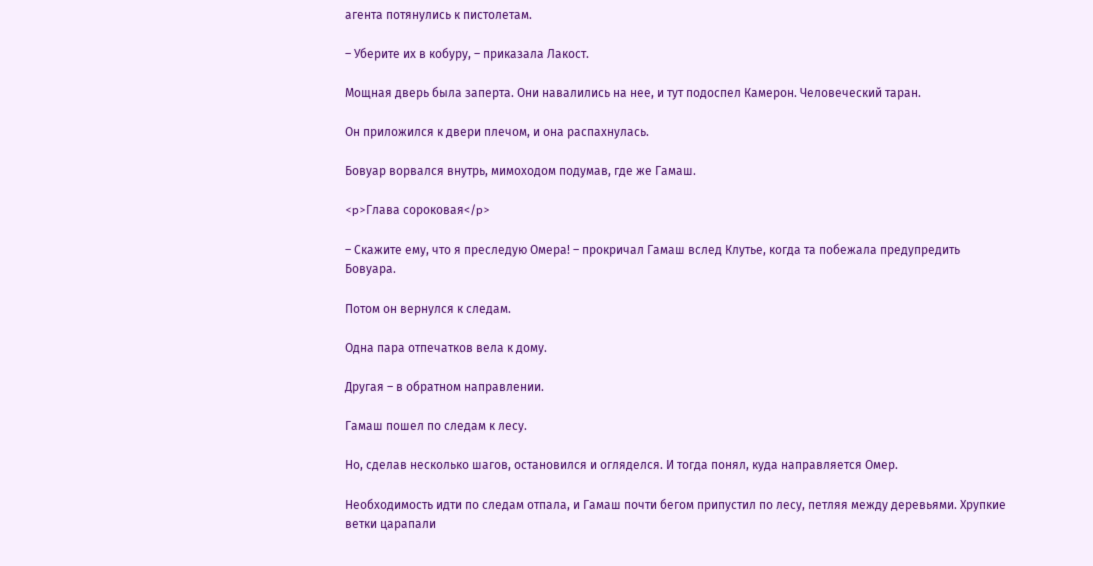агента потянулись к пистолетам.

– Уберите их в кобуру, – приказала Лакост.

Мощная дверь была заперта. Они навалились на нее, и тут подоспел Камерон. Человеческий таран.

Он приложился к двери плечом, и она распахнулась.

Бовуар ворвался внутрь, мимоходом подумав, где же Гамаш.

<p>Глава сороковая</p>

– Скажите ему, что я преследую Омера! – прокричал Гамаш вслед Клутье, когда та побежала предупредить Бовуара.

Потом он вернулся к следам.

Одна пара отпечатков вела к дому.

Другая – в обратном направлении.

Гамаш пошел по следам к лесу.

Но, сделав несколько шагов, остановился и огляделся. И тогда понял, куда направляется Омер.

Необходимость идти по следам отпала, и Гамаш почти бегом припустил по лесу, петляя между деревьями. Хрупкие ветки царапали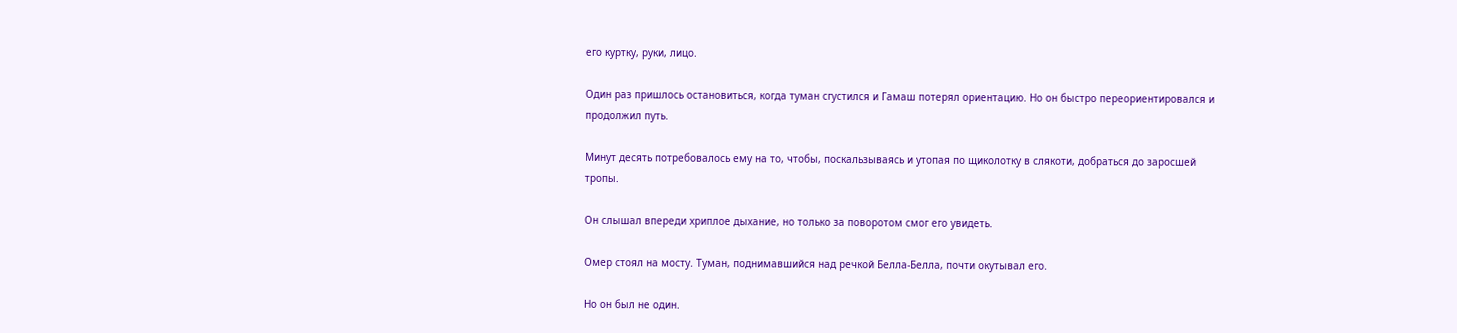его куртку, руки, лицо.

Один раз пришлось остановиться, когда туман сгустился и Гамаш потерял ориентацию. Но он быстро переориентировался и продолжил путь.

Минут десять потребовалось ему на то, чтобы, поскальзываясь и утопая по щиколотку в слякоти, добраться до заросшей тропы.

Он слышал впереди хриплое дыхание, но только за поворотом смог его увидеть.

Омер стоял на мосту. Туман, поднимавшийся над речкой Белла-Белла, почти окутывал его.

Но он был не один.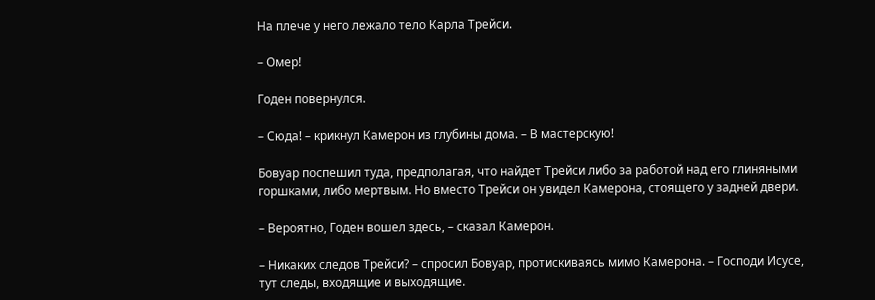На плече у него лежало тело Карла Трейси.

– Омер!

Годен повернулся.

– Сюда! – крикнул Камерон из глубины дома. – В мастерскую!

Бовуар поспешил туда, предполагая, что найдет Трейси либо за работой над его глиняными горшками, либо мертвым. Но вместо Трейси он увидел Камерона, стоящего у задней двери.

– Вероятно, Годен вошел здесь, – сказал Камерон.

– Никаких следов Трейси? – спросил Бовуар, протискиваясь мимо Камерона. – Господи Исусе, тут следы, входящие и выходящие.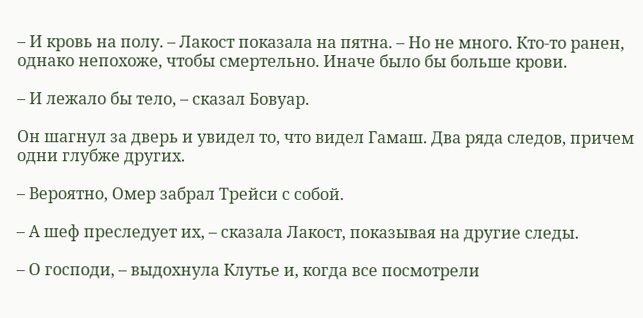– И кровь на полу. – Лакост показала на пятна. – Но не много. Кто-то ранен, однако непохоже, чтобы смертельно. Иначе было бы больше крови.

– И лежало бы тело, – сказал Бовуар.

Он шагнул за дверь и увидел то, что видел Гамаш. Два ряда следов, причем одни глубже других.

– Вероятно, Омер забрал Трейси с собой.

– А шеф преследует их, – сказала Лакост, показывая на другие следы.

– О господи, – выдохнула Клутье и, когда все посмотрели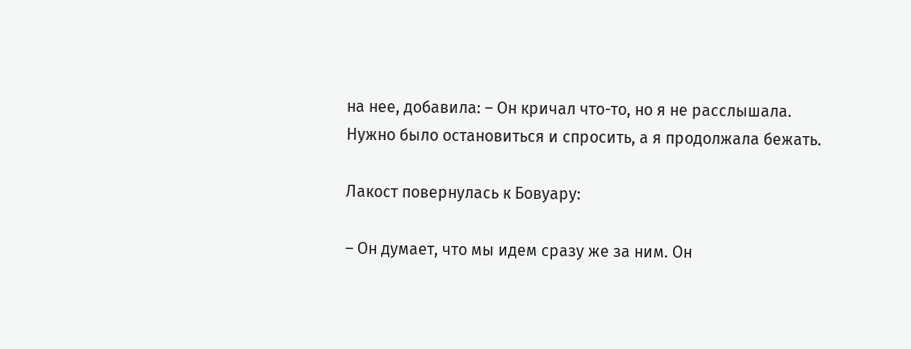на нее, добавила: – Он кричал что-то, но я не расслышала. Нужно было остановиться и спросить, а я продолжала бежать.

Лакост повернулась к Бовуару:

– Он думает, что мы идем сразу же за ним. Он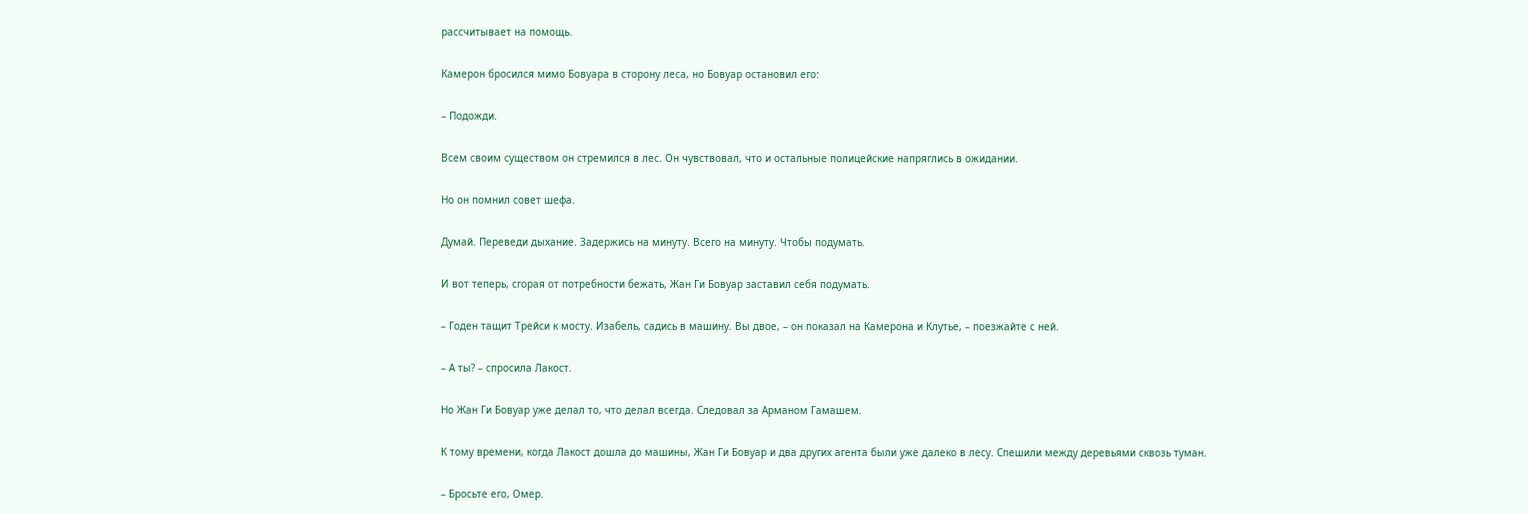рассчитывает на помощь.

Камерон бросился мимо Бовуара в сторону леса, но Бовуар остановил его:

– Подожди.

Всем своим существом он стремился в лес. Он чувствовал, что и остальные полицейские напряглись в ожидании.

Но он помнил совет шефа.

Думай. Переведи дыхание. Задержись на минуту. Всего на минуту. Чтобы подумать.

И вот теперь, сгорая от потребности бежать, Жан Ги Бовуар заставил себя подумать.

– Годен тащит Трейси к мосту. Изабель, садись в машину. Вы двое, – он показал на Камерона и Клутье, – поезжайте с ней.

– А ты? – спросила Лакост.

Но Жан Ги Бовуар уже делал то, что делал всегда. Следовал за Арманом Гамашем.

К тому времени, когда Лакост дошла до машины, Жан Ги Бовуар и два других агента были уже далеко в лесу. Спешили между деревьями сквозь туман.

– Бросьте его, Омер.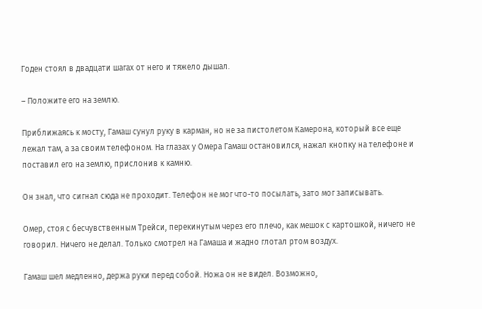Годен стоял в двадцати шагах от него и тяжело дышал.

– Положите его на землю.

Приближаясь к мосту, Гамаш сунул руку в карман, но не за пистолетом Камерона, который все еще лежал там, а за своим телефоном. На глазах у Омера Гамаш остановился, нажал кнопку на телефоне и поставил его на землю, прислонив к камню.

Он знал, что сигнал сюда не проходит. Телефон не мог что-то посылать, зато мог записывать.

Омер, стоя с бесчувственным Трейси, перекинутым через его плечо, как мешок с картошкой, ничего не говорил. Ничего не делал. Только смотрел на Гамаша и жадно глотал ртом воздух.

Гамаш шел медленно, держа руки перед собой. Ножа он не видел. Возможно,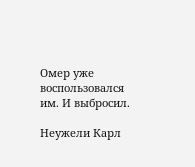Омер уже воспользовался им. И выбросил.

Неужели Карл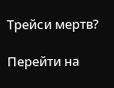Трейси мертв?

Перейти на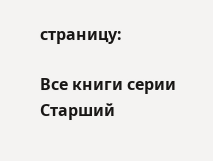страницу:

Все книги серии Старший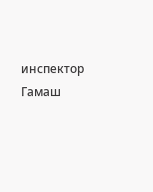инспектор Гамаш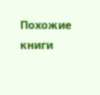Похожие книги